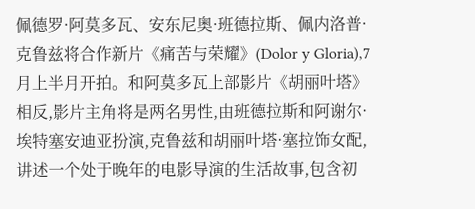佩德罗·阿莫多瓦、安东尼奥·班德拉斯、佩内洛普·克鲁兹将合作新片《痛苦与荣耀》(Dolor y Gloria),7月上半月开拍。和阿莫多瓦上部影片《胡丽叶塔》相反,影片主角将是两名男性,由班德拉斯和阿谢尔·埃特塞安迪亚扮演,克鲁兹和胡丽叶塔·塞拉饰女配,讲述一个处于晚年的电影导演的生活故事,包含初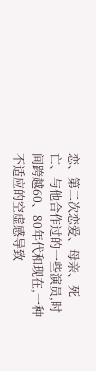恋、第二次恋爱、母亲、死亡、与他合作过的一些演员,时间跨越60、80年代和现在,一种不适应的空虚感导致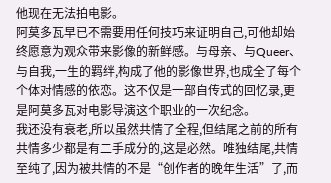他现在无法拍电影。
阿莫多瓦早已不需要用任何技巧来证明自己,可他却始终愿意为观众带来影像的新鲜感。与母亲、与Queer、与自我,一生的羁绊,构成了他的影像世界,也成全了每个个体对情感的依恋。这不仅是一部自传式的回忆录,更是阿莫多瓦对电影导演这个职业的一次纪念。
我还没有衰老,所以虽然共情了全程,但结尾之前的所有共情多少都是有二手成分的,这是必然。唯独结尾,共情至纯了,因为被共情的不是“创作者的晚年生活”了,而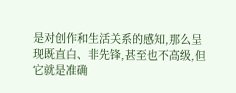是对创作和生活关系的感知,那么呈现既直白、非先锋,甚至也不高级,但它就是准确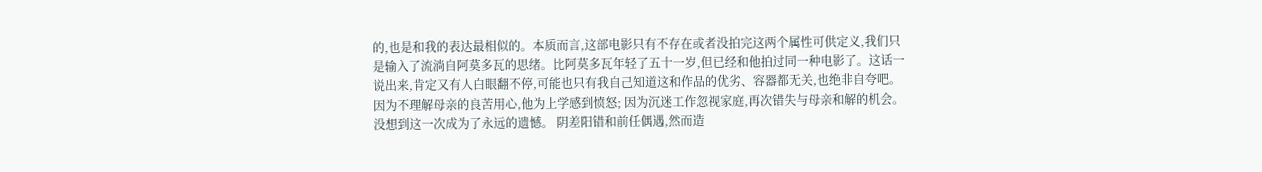的,也是和我的表达最相似的。本质而言,这部电影只有不存在或者没拍完这两个属性可供定义,我们只是输入了流淌自阿莫多瓦的思绪。比阿莫多瓦年轻了五十一岁,但已经和他拍过同一种电影了。这话一说出来,肯定又有人白眼翻不停,可能也只有我自己知道这和作品的优劣、容器都无关,也绝非自夸吧。
因为不理解母亲的良苦用心,他为上学感到愤怒; 因为沉迷工作忽视家庭,再次错失与母亲和解的机会。 没想到这一次成为了永远的遗憾。 阴差阳错和前任偶遇,然而造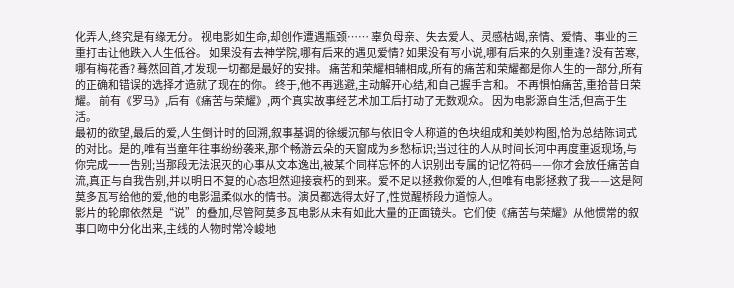化弄人,终究是有缘无分。 视电影如生命,却创作遭遇瓶颈…… 辜负母亲、失去爱人、灵感枯竭,亲情、爱情、事业的三重打击让他跌入人生低谷。 如果没有去神学院,哪有后来的遇见爱情? 如果没有写小说,哪有后来的久别重逢? 没有苦寒,哪有梅花香? 蓦然回首,才发现一切都是最好的安排。 痛苦和荣耀相辅相成,所有的痛苦和荣耀都是你人生的一部分,所有的正确和错误的选择才造就了现在的你。 终于,他不再逃避,主动解开心结,和自己握手言和。 不再惧怕痛苦,重拾昔日荣耀。 前有《罗马》,后有《痛苦与荣耀》,两个真实故事经艺术加工后打动了无数观众。 因为电影源自生活,但高于生活。
最初的欲望,最后的爱,人生倒计时的回溯,叙事基调的徐缓沉郁与依旧令人称道的色块组成和美妙构图,恰为总结陈词式的对比。是的,唯有当童年往事纷纷袭来,那个畅游云朵的天窗成为乡愁标识;当过往的人从时间长河中再度重返现场,与你完成一一告别;当那段无法泯灭的心事从文本逸出,被某个同样忘怀的人识别出专属的记忆符码——你才会放任痛苦自流,真正与自我告别,并以明日不复的心态坦然迎接衰朽的到来。爱不足以拯救你爱的人,但唯有电影拯救了我——这是阿莫多瓦写给他的爱,他的电影温柔似水的情书。演员都选得太好了,性觉醒桥段力道惊人。
影片的轮廓依然是“说”的叠加,尽管阿莫多瓦电影从未有如此大量的正面镜头。它们使《痛苦与荣耀》从他惯常的叙事口吻中分化出来,主线的人物时常冷峻地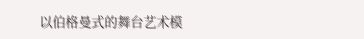以伯格曼式的舞台艺术模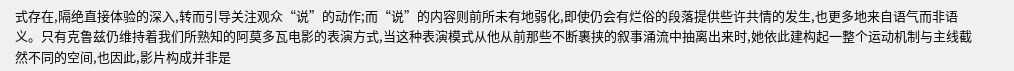式存在,隔绝直接体验的深入,转而引导关注观众“说”的动作;而“说”的内容则前所未有地弱化,即使仍会有烂俗的段落提供些许共情的发生,也更多地来自语气而非语义。只有克鲁兹仍维持着我们所熟知的阿莫多瓦电影的表演方式,当这种表演模式从他从前那些不断裹挟的叙事涌流中抽离出来时,她依此建构起一整个运动机制与主线截然不同的空间,也因此,影片构成并非是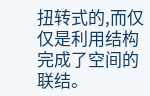扭转式的,而仅仅是利用结构完成了空间的联结。